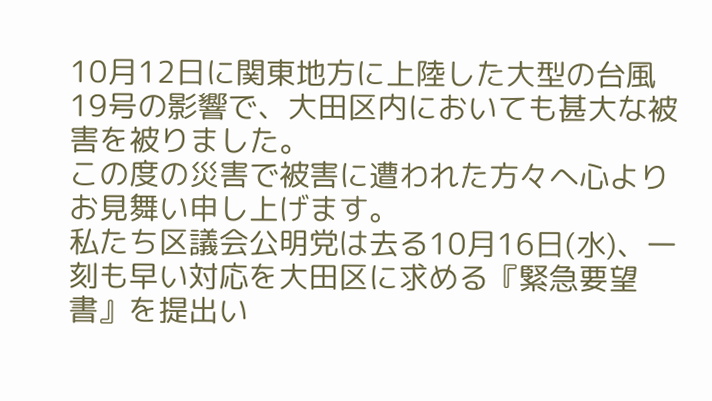10月12日に関東地方に上陸した大型の台風19号の影響で、大田区内においても甚大な被害を被りました。
この度の災害で被害に遭われた方々へ心よりお見舞い申し上げます。
私たち区議会公明党は去る10月16日(水)、一刻も早い対応を大田区に求める『緊急要望書』を提出い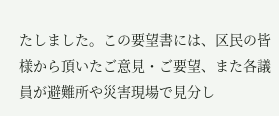たしました。この要望書には、区民の皆様から頂いたご意見・ご要望、また各議員が避難所や災害現場で見分し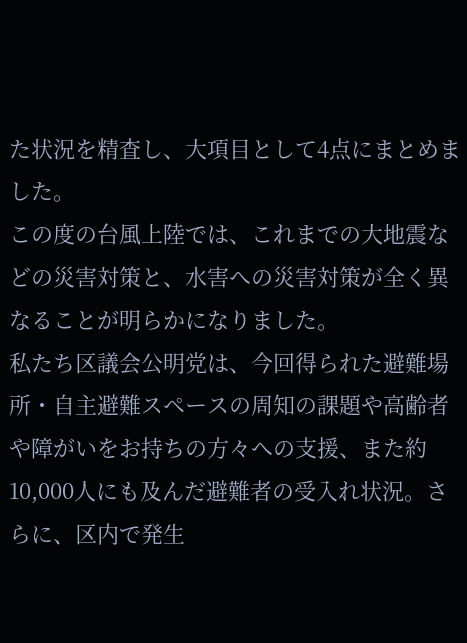た状況を精査し、大項目として4点にまとめました。
この度の台風上陸では、これまでの大地震などの災害対策と、水害への災害対策が全く異なることが明らかになりました。
私たち区議会公明党は、今回得られた避難場所・自主避難スペースの周知の課題や高齢者や障がいをお持ちの方々への支援、また約10,000人にも及んだ避難者の受入れ状況。さらに、区内で発生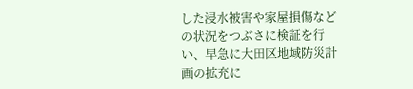した浸水被害や家屋損傷などの状況をつぶさに検証を行い、早急に大田区地域防災計画の拡充に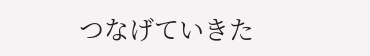つなげていきた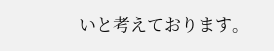いと考えております。